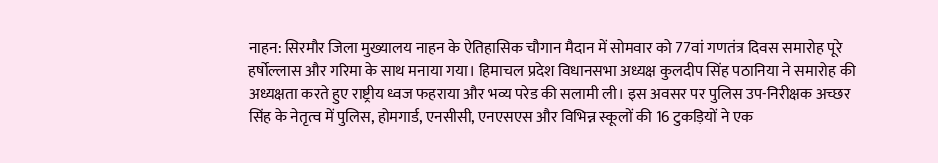नाहन: सिरमौर जिला मुख्यालय नाहन के ऐतिहासिक चौगान मैदान में सोमवार को 77वां गणतंत्र दिवस समारोह पूरे हर्षोल्लास और गरिमा के साथ मनाया गया। हिमाचल प्रदेश विधानसभा अध्यक्ष कुलदीप सिंह पठानिया ने समारोह की अध्यक्षता करते हुए राष्ट्रीय ध्वज फहराया और भव्य परेड की सलामी ली। इस अवसर पर पुलिस उप-निरीक्षक अच्छर सिंह के नेतृत्व में पुलिस, होमगार्ड, एनसीसी, एनएसएस और विभिन्न स्कूलों की 16 टुकड़ियों ने एक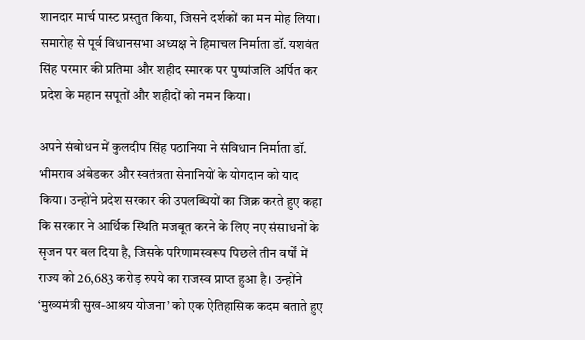शानदार मार्च पास्ट प्रस्तुत किया, जिसने दर्शकों का मन मोह लिया। समारोह से पूर्व विधानसभा अध्यक्ष ने हिमाचल निर्माता डॉ. यशवंत सिंह परमार की प्रतिमा और शहीद स्मारक पर पुष्पांजलि अर्पित कर प्रदेश के महान सपूतों और शहीदों को नमन किया।

अपने संबोधन में कुलदीप सिंह पठानिया ने संविधान निर्माता डॉ. भीमराव अंबेडकर और स्वतंत्रता सेनानियों के योगदान को याद किया। उन्होंने प्रदेश सरकार की उपलब्धियों का जिक्र करते हुए कहा कि सरकार ने आर्थिक स्थिति मजबूत करने के लिए नए संसाधनों के सृजन पर बल दिया है, जिसके परिणामस्वरूप पिछले तीन वर्षों में राज्य को 26,683 करोड़ रुपये का राजस्व प्राप्त हुआ है। उन्होंने ‘मुख्यमंत्री सुख-आश्रय योजना’ को एक ऐतिहासिक कदम बताते हुए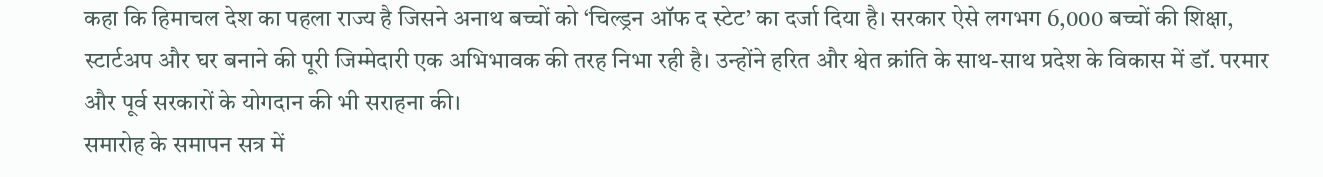कहा कि हिमाचल देश का पहला राज्य है जिसने अनाथ बच्चों को ‘चिल्ड्रन ऑफ द स्टेट’ का दर्जा दिया है। सरकार ऐसे लगभग 6,000 बच्चों की शिक्षा, स्टार्टअप और घर बनाने की पूरी जिम्मेदारी एक अभिभावक की तरह निभा रही है। उन्होंने हरित और श्वेत क्रांति के साथ-साथ प्रदेश के विकास में डॉ. परमार और पूर्व सरकारों के योगदान की भी सराहना की।
समारोह के समापन सत्र में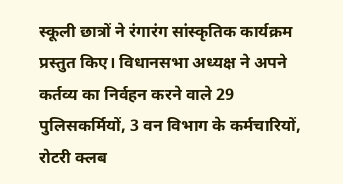स्कूली छात्रों ने रंगारंग सांस्कृतिक कार्यक्रम प्रस्तुत किए। विधानसभा अध्यक्ष ने अपने कर्तव्य का निर्वहन करने वाले 29 पुलिसकर्मियों, 3 वन विभाग के कर्मचारियों, रोटरी क्लब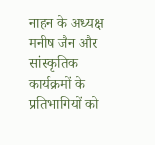नाहन के अध्यक्ष मनीष जैन और सांस्कृतिक कार्यक्रमों के प्रतिभागियों को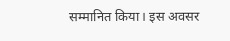सम्मानित किया। इस अवसर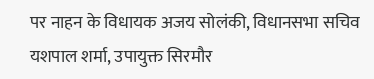पर नाहन के विधायक अजय सोलंकी, विधानसभा सचिव यशपाल शर्मा, उपायुक्त सिरमौर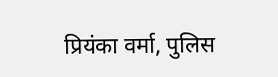प्रियंका वर्मा, पुलिस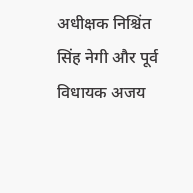अधीक्षक निश्चिंत सिंह नेगी और पूर्व विधायक अजय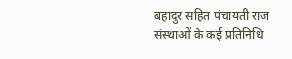बहादुर सहित पंचायती राज संस्थाओं के कई प्रतिनिधि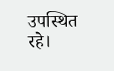उपस्थित रहे।